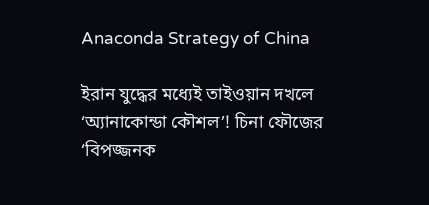Anaconda Strategy of China

ইরান যুদ্ধের মধ্যেই তাইওয়ান দখলে ‘অ্যানাকোন্ডা কৌশল’! চিনা ফৌজের ‘বিপজ্জনক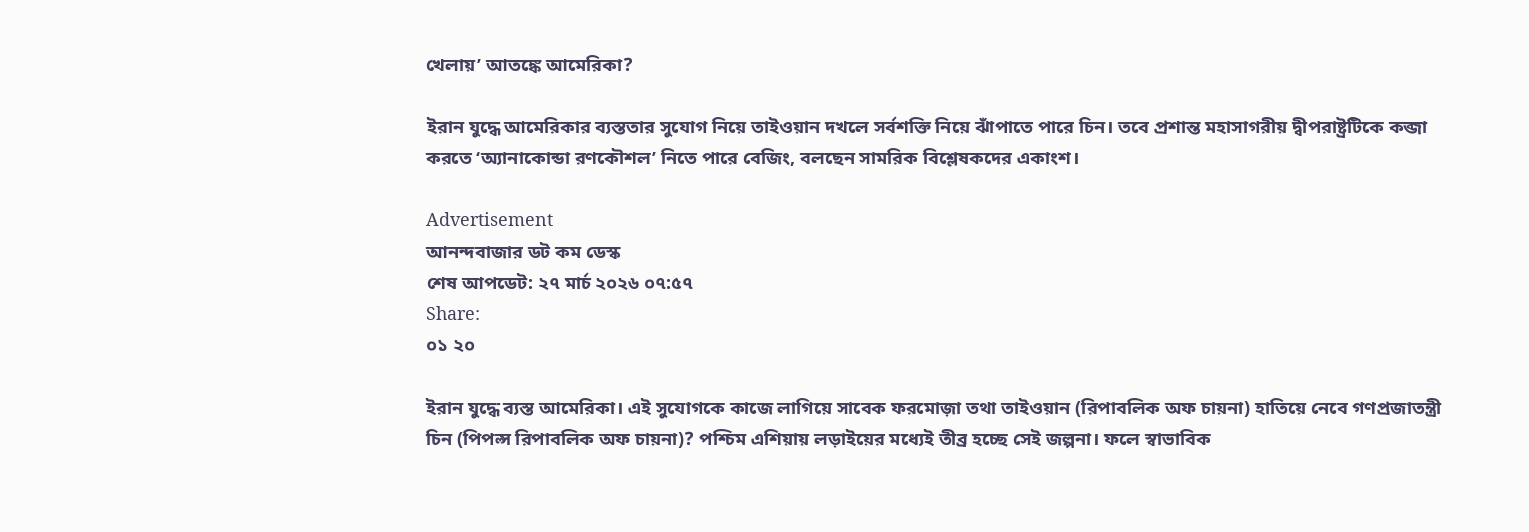খেলায়’ আতঙ্কে আমেরিকা?

ইরান যুদ্ধে আমেরিকার ব্যস্ততার সুযোগ নিয়ে তাইওয়ান দখলে সর্বশক্তি নিয়ে ঝাঁপাতে পারে চিন। তবে প্রশান্ত মহাসাগরীয় দ্বীপরাষ্ট্রটিকে কব্জা করতে ‘অ্যানাকোন্ডা রণকৌশল’ নিতে পারে বেজিং, বলছেন সামরিক বিশ্লেষকদের একাংশ।

Advertisement
আনন্দবাজার ডট কম ডেস্ক
শেষ আপডেট: ২৭ মার্চ ২০২৬ ০৭:৫৭
Share:
০১ ২০

ইরান যুদ্ধে ব্যস্ত আমেরিকা। এই সুযোগকে কাজে লাগিয়ে সাবেক ফরমোজ়া তথা তাইওয়ান (রিপাবলিক অফ চায়না) হাতিয়ে নেবে গণপ্রজাতন্ত্রী চিন (পিপল্স রিপাবলিক অফ চায়না)? পশ্চিম এশিয়ায় লড়াইয়ের মধ্যেই তীব্র হচ্ছে সেই জল্পনা। ফলে স্বাভাবিক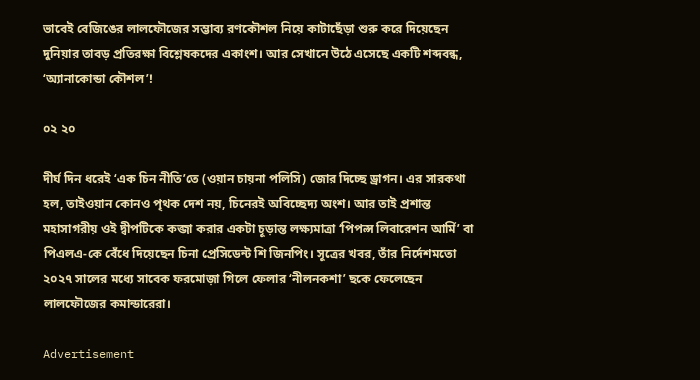ভাবেই বেজিঙের লালফৌজের সম্ভাব্য রণকৌশল নিয়ে কাটাছেঁড়া শুরু করে দিয়েছেন দুনিয়ার তাবড় প্রতিরক্ষা বিশ্লেষকদের একাংশ। আর সেখানে উঠে এসেছে একটি শব্দবন্ধ, ‘অ্যানাকোন্ডা কৌশল’!

০২ ২০

দীর্ঘ দিন ধরেই ‘এক চিন নীতি’তে (ওয়ান চায়না পলিসি) জোর দিচ্ছে ড্রাগন। এর সারকথা হল, তাইওয়ান কোনও পৃথক দেশ নয়, চিনেরই অবিচ্ছেদ্য অংশ। আর তাই প্রশান্ত মহাসাগরীয় ওই দ্বীপটিকে কব্জা করার একটা চূড়ান্ত লক্ষ্যমাত্রা ‘পিপল্স লিবারেশন আর্মি’ বা পিএলএ-কে বেঁধে দিয়েছেন চিনা প্রেসিডেন্ট শি জিনপিং। সূত্রের খবর, তাঁর নির্দেশমতো ২০২৭ সালের মধ্যে সাবেক ফরমোজ়া গিলে ফেলার ‘নীলনকশা’ ছকে ফেলেছেন লালফৌজের কমান্ডারেরা।

Advertisement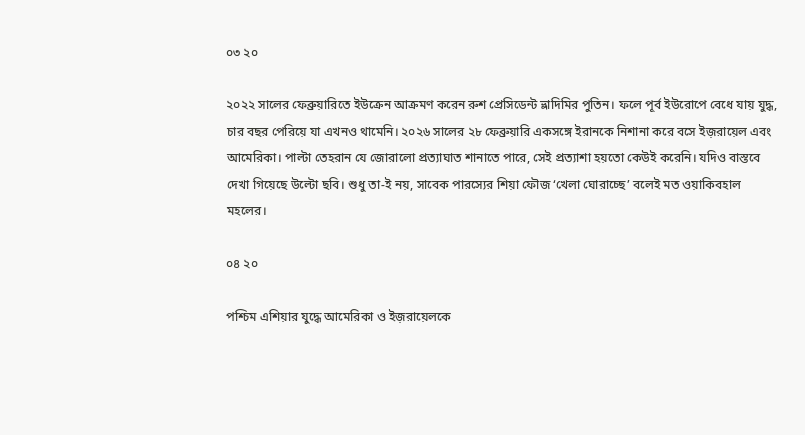০৩ ২০

২০২২ সালের ফেব্রুয়ারিতে ইউক্রেন আক্রমণ করেন রুশ প্রেসিডেন্ট ভ্লাদিমির পুতিন। ফলে পূর্ব ইউরোপে বেধে যায় যুদ্ধ, চার বছর পেরিয়ে যা এখনও থামেনি। ২০২৬ সালের ২৮ ফেব্রুয়ারি একসঙ্গে ইরানকে নিশানা করে বসে ইজ়রায়েল এবং আমেরিকা। পাল্টা তেহরান যে জোরালো প্রত্যাঘাত শানাতে পারে, সেই প্রত্যাশা হয়তো কেউই করেনি। যদিও বাস্তবে দেখা গিয়েছে উল্টো ছবি। শুধু তা-ই নয়, সাবেক পারস্যের শিয়া ফৌজ ‘খেলা ঘোরাচ্ছে’ বলেই মত ওয়াকিবহাল মহলের।

০৪ ২০

পশ্চিম এশিয়ার যুদ্ধে আমেরিকা ও ইজ়রায়েলকে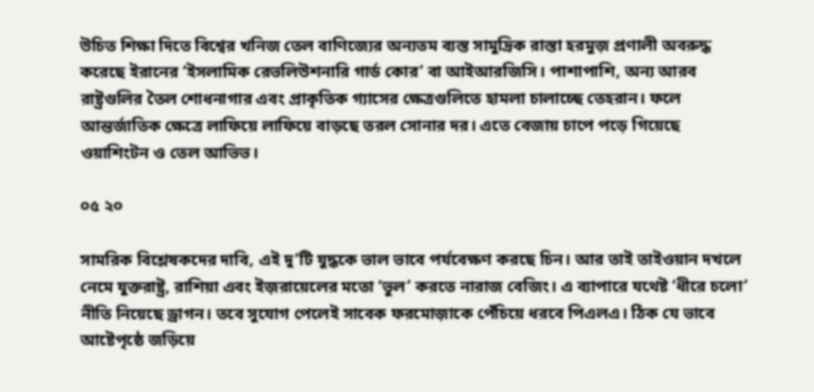উচিত শিক্ষা দিতে বিশ্বের খনিজ তেল বাণিজ্যের অন্যতম ব্যস্ত সামুদ্রিক রাস্তা হরমুজ় প্রণালী অবরুদ্ধ করেছে ইরানের ‘ইসলামিক রেভলিউশনারি গার্ড কোর’ বা আইআরজিসি। পাশাপাশি, অন্য আরব রাষ্ট্রগুলির তৈল শোধনাগার এবং প্রাকৃতিক গ্যাসের ক্ষেত্রগুলিতে হামলা চালাচ্ছে তেহরান। ফলে আন্তর্জাতিক ক্ষেত্রে লাফিয়ে লাফিয়ে বাড়ছে তরল সোনার দর। এতে বেজায় চাপে পড়ে গিয়েছে ওয়াশিংটন ও তেল আভিভ।

০৫ ২০

সামরিক বিশ্লেষকদের দাবি, এই দু’টি যুদ্ধকে ভাল ভাবে পর্যবেক্ষণ করছে চিন। আর তাই তাইওয়ান দখলে নেমে যুক্তরাষ্ট্র, রাশিয়া এবং ইজ়রায়েলের মতো ‘ভুল’ করতে নারাজ বেজিং। এ ব্যাপারে যথেষ্ট ‘ধীরে চলো’ নীতি নিয়েছে ড্রাগন। তবে সুযোগ পেলেই সাবেক ফরমোজ়াকে পেঁচিয়ে ধরবে পিএলএ। ঠিক যে ভাবে আষ্টেপৃষ্ঠে জড়িয়ে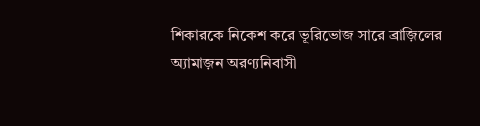শিকারকে নিকেশ করে ভূরিভোজ সারে ব্রাজ়িলের অ্যামাজ়ন অরণ্যনিবাসী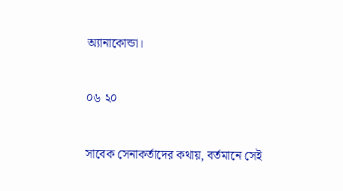অ্যানাকোন্ডা।

০৬ ২০

সাবেক সেনাকর্তাদের কথায়, বর্তমানে সেই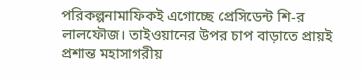পরিকল্পনামাফিকই এগোচ্ছে প্রেসিডেন্ট শি-র লালফৌজ। তাইওয়ানের উপর চাপ বাড়াতে প্রায়ই প্রশান্ত মহাসাগরীয়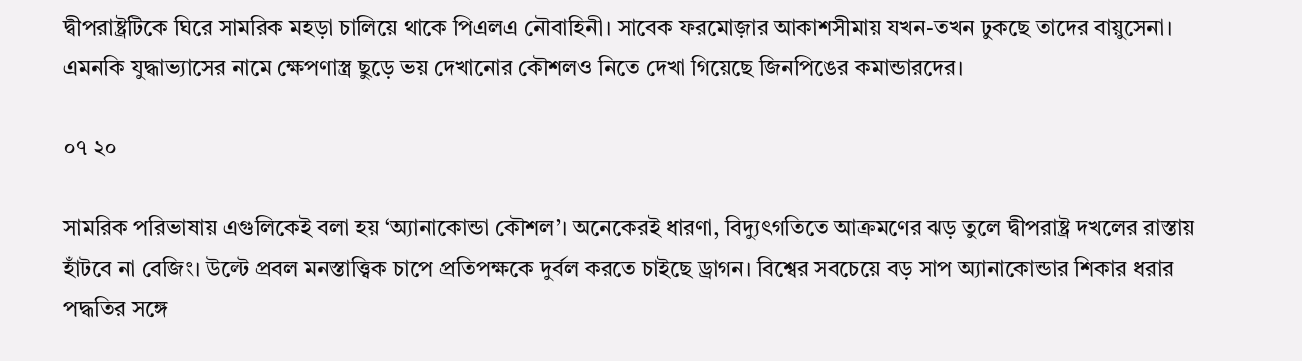দ্বীপরাষ্ট্রটিকে ঘিরে সামরিক মহড়া চালিয়ে থাকে পিএলএ নৌবাহিনী। সাবেক ফরমোজ়ার আকাশসীমায় যখন-তখন ঢুকছে তাদের বায়ুসেনা। এমনকি যুদ্ধাভ্যাসের নামে ক্ষেপণাস্ত্র ছুড়ে ভয় দেখানোর কৌশলও নিতে দেখা গিয়েছে জিনপিঙের কমান্ডারদের।

০৭ ২০

সামরিক পরিভাষায় এগুলিকেই বলা হয় ‘অ্যানাকোন্ডা কৌশল’। অনেকেরই ধারণা, বিদ্যুৎগতিতে আক্রমণের ঝড় তুলে দ্বীপরাষ্ট্র দখলের রাস্তায় হাঁটবে না বেজিং। উল্টে প্রবল মনস্তাত্ত্বিক চাপে প্রতিপক্ষকে দুর্বল করতে চাইছে ড্রাগন। বিশ্বের সবচেয়ে বড় সাপ অ্যানাকোন্ডার শিকার ধরার পদ্ধতির সঙ্গে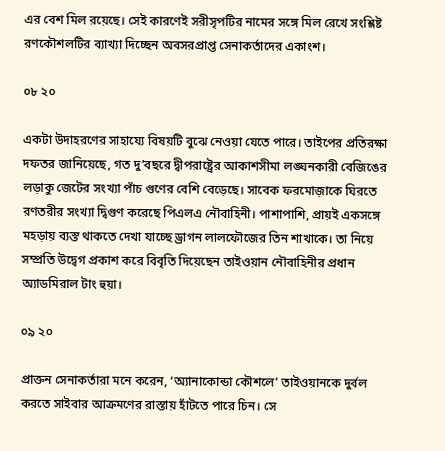এর বেশ মিল রয়েছে। সেই কারণেই সরীসৃপটির নামের সঙ্গে মিল রেখে সংশ্লিষ্ট রণকৌশলটির ব্যাখ্যা দিচ্ছেন অবসরপ্রাপ্ত সেনাকর্তাদের একাংশ।

০৮ ২০

একটা উদাহরণের সাহায্যে বিষয়টি বুঝে নেওয়া যেতে পারে। তাইপের প্রতিরক্ষা দফতর জানিয়েছে, গত দু’বছরে দ্বীপরাষ্ট্রের আকাশসীমা লঙ্ঘনকারী বেজিঙের লড়াকু জেটের সংখ্যা পাঁচ গুণের বেশি বেড়েছে। সাবেক ফরমোজ়াকে ঘিরতে রণতরীর সংখ্যা দ্বিগুণ করেছে পিএলএ নৌবাহিনী। পাশাপাশি, প্রায়ই একসঙ্গে মহড়ায় ব্যস্ত থাকতে দেখা যাচ্ছে ড্রাগন লালফৌজের তিন শাখাকে। তা নিয়ে সম্প্রতি উদ্বেগ প্রকাশ করে বিবৃতি দিয়েছেন তাইওয়ান নৌবাহিনীর প্রধান অ্যাডমিরাল টাং হুয়া।

০৯ ২০

প্রাক্তন সেনাকর্তারা মনে করেন, ‘অ্যানাকোন্ডা কৌশলে’ তাইওয়ানকে দুর্বল করতে সাইবার আক্রমণের রাস্তায় হাঁটতে পারে চিন। সে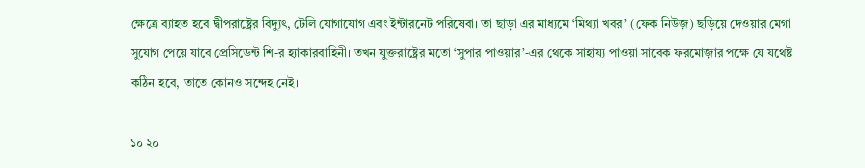ক্ষেত্রে ব্যাহত হবে দ্বীপরাষ্ট্রের বিদ্যুৎ, টেলি যোগাযোগ এবং ইন্টারনেট পরিষেবা। তা ছাড়া এর মাধ্যমে ‘মিথ্যা খবর’ (ফেক নিউজ়) ছড়িয়ে দেওয়ার মেগা সুযোগ পেয়ে যাবে প্রেসিডেন্ট শি-র হ্যাকারবাহিনী। তখন যুক্তরাষ্ট্রের মতো ‘সুপার পাওয়ার’-এর থেকে সাহায্য পাওয়া সাবেক ফরমোজ়ার পক্ষে যে যথেষ্ট কঠিন হবে, তাতে কোনও সন্দেহ নেই।

১০ ২০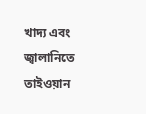খাদ্য এবং জ্বালানিতে তাইওয়ান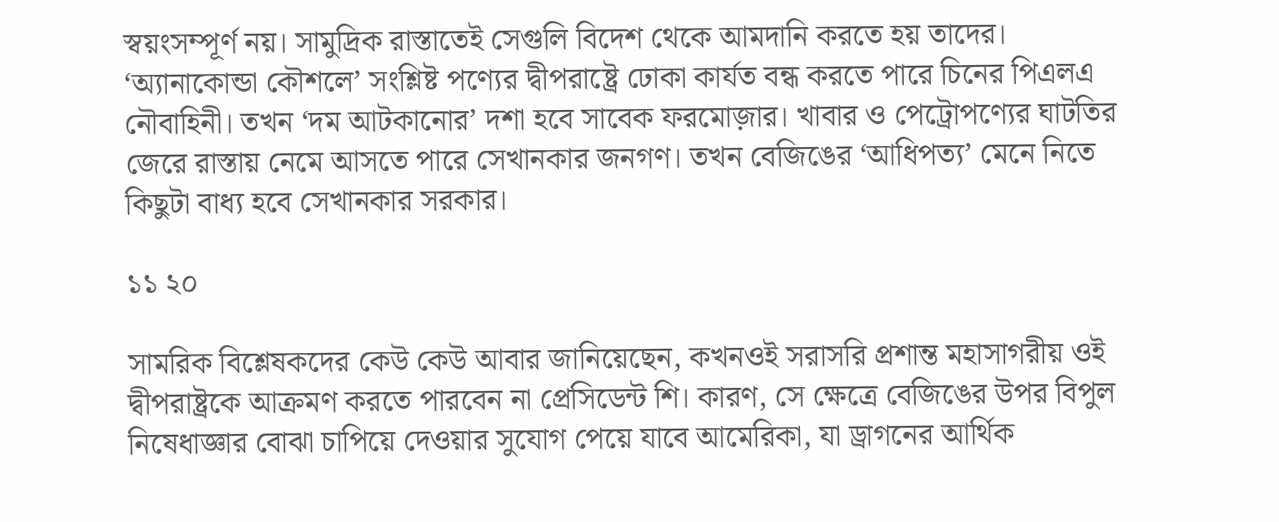স্বয়ংসম্পূর্ণ নয়। সামুদ্রিক রাস্তাতেই সেগুলি বিদেশ থেকে আমদানি করতে হয় তাদের। ‘অ্যানাকোন্ডা কৌশলে’ সংশ্লিষ্ট পণ্যের দ্বীপরাষ্ট্রে ঢোকা কার্যত বন্ধ করতে পারে চিনের পিএলএ নৌবাহিনী। তখন ‘দম আটকানোর’ দশা হবে সাবেক ফরমোজ়ার। খাবার ও পেট্রোপণ্যের ঘাটতির জেরে রাস্তায় নেমে আসতে পারে সেখানকার জনগণ। তখন বেজিঙের ‘আধিপত্য’ মেনে নিতে কিছুটা বাধ্য হবে সেখানকার সরকার।

১১ ২০

সামরিক বিশ্লেষকদের কেউ কেউ আবার জানিয়েছেন, কখনওই সরাসরি প্রশান্ত মহাসাগরীয় ওই দ্বীপরাষ্ট্রকে আক্রমণ করতে পারবেন না প্রেসিডেন্ট শি। কারণ, সে ক্ষেত্রে বেজিঙের উপর বিপুল নিষেধাজ্ঞার বোঝা চাপিয়ে দেওয়ার সুযোগ পেয়ে যাবে আমেরিকা, যা ড্রাগনের আর্থিক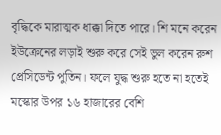বৃদ্ধিকে মারাত্মক ধাক্কা দিতে পারে। শি মনে করেন ইউক্রেনের লড়াই শুরু করে সেই ভুল করেন রুশ প্রেসিডেন্ট পুতিন। ফলে যুদ্ধ শুরু হতে না হতেই মস্কোর উপর ১৬ হাজারের বেশি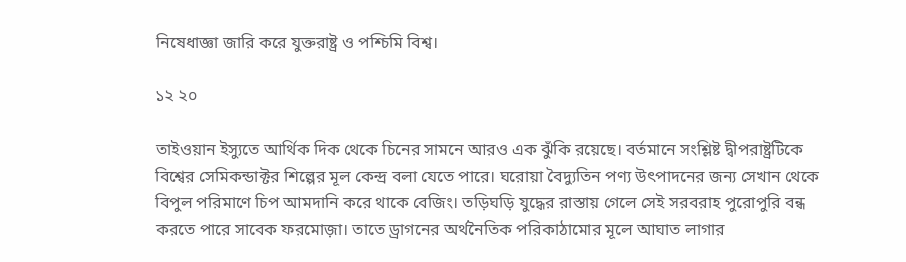নিষেধাজ্ঞা জারি করে যুক্তরাষ্ট্র ও পশ্চিমি বিশ্ব।

১২ ২০

তাইওয়ান ইস্যুতে আর্থিক দিক থেকে চিনের সামনে আরও এক ঝুঁকি রয়েছে। বর্তমানে সংশ্লিষ্ট দ্বীপরাষ্ট্রটিকে বিশ্বের সেমিকন্ডাক্টর শিল্পের মূল কেন্দ্র বলা যেতে পারে। ঘরোয়া বৈদ্যুতিন পণ্য উৎপাদনের জন্য সেখান থেকে বিপুল পরিমাণে চিপ আমদানি করে থাকে বেজিং। তড়িঘড়ি যুদ্ধের রাস্তায় গেলে সেই সরবরাহ পুরোপুরি বন্ধ করতে পারে সাবেক ফরমোজ়া। তাতে ড্রাগনের অর্থনৈতিক পরিকাঠামোর মূলে আঘাত লাগার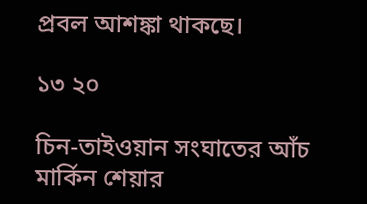প্রবল আশঙ্কা থাকছে।

১৩ ২০

চিন-তাইওয়ান সংঘাতের আঁচ মার্কিন শেয়ার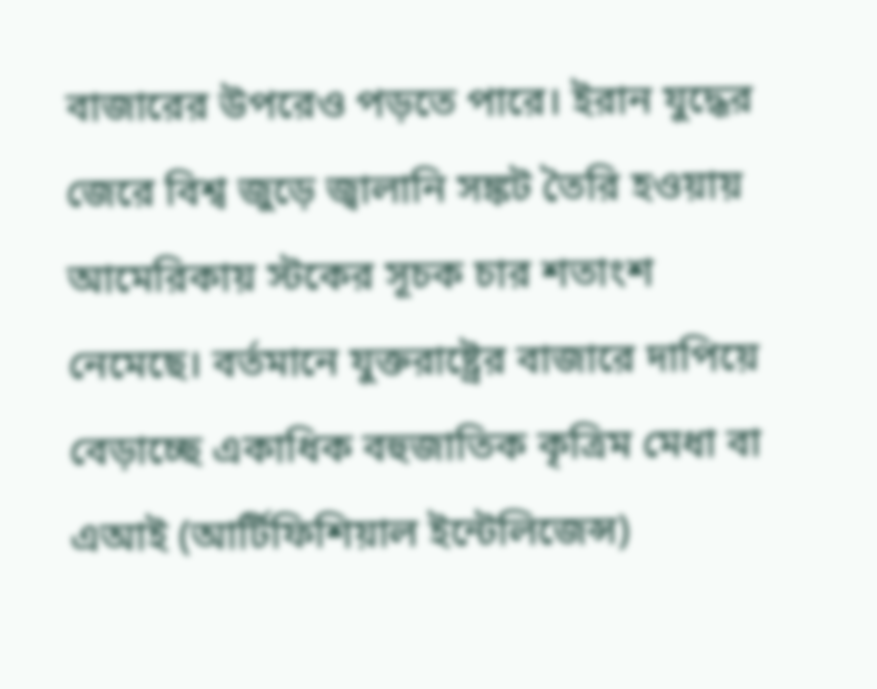বাজারের উপরেও পড়তে পারে। ইরান যুদ্ধের জেরে বিশ্ব জুড়ে জ্বালানি সঙ্কট তৈরি হওয়ায় আমেরিকায় স্টকের সূচক চার শতাংশ নেমেছে। বর্তমানে যুক্তরাষ্ট্রের বাজারে দাপিয়ে বেড়াচ্ছে একাধিক বহুজাতিক কৃত্রিম মেধা বা এআই (আর্টিফিশিয়াল ইন্টেলিজেন্স)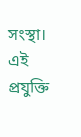সংস্থা। এই প্রযুক্তি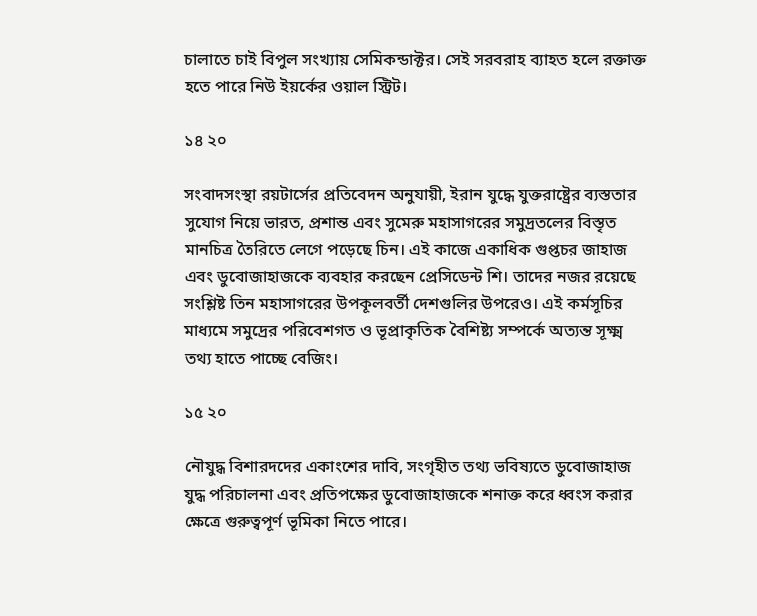চালাতে চাই বিপুল সংখ্যায় সেমিকন্ডাক্টর। সেই সরবরাহ ব্যাহত হলে রক্তাক্ত হতে পারে নিউ ইয়র্কের ওয়াল স্ট্রিট।

১৪ ২০

সংবাদসংস্থা রয়টার্সের প্রতিবেদন অনুযায়ী, ইরান যুদ্ধে যুক্তরাষ্ট্রের ব্যস্ততার সুযোগ নিয়ে ভারত, প্রশান্ত এবং সুমেরু মহাসাগরের সমুদ্রতলের বিস্তৃত মানচিত্র তৈরিতে লেগে পড়েছে চিন। এই কাজে একাধিক গুপ্তচর জাহাজ এবং ডুবোজাহাজকে ব্যবহার করছেন প্রেসিডেন্ট শি। তাদের নজর রয়েছে সংশ্লিষ্ট তিন মহাসাগরের উপকূলবর্তী দেশগুলির উপরেও। এই কর্মসূচির মাধ্যমে সমুদ্রের পরিবেশগত ও ভূপ্রাকৃতিক বৈশিষ্ট্য সম্পর্কে অত্যন্ত সূক্ষ্ম তথ্য হাতে পাচ্ছে বেজিং।

১৫ ২০

নৌযুদ্ধ বিশারদদের একাংশের দাবি, সংগৃহীত তথ্য ভবিষ্যতে ডুবোজাহাজ যুদ্ধ পরিচালনা এবং প্রতিপক্ষের ডুবোজাহাজকে শনাক্ত করে ধ্বংস করার ক্ষেত্রে গুরুত্বপূর্ণ ভূমিকা নিতে পারে।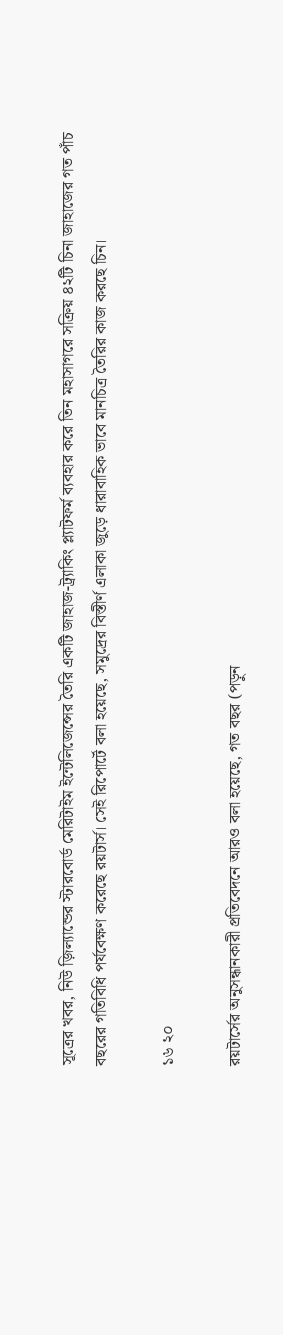সূত্রের খবর, নিউ জ়িল্যান্ডের স্টারবোর্ড মেরিটাইম ইন্টেলিজেন্সের তৈরি একটি জাহাজ-ট্র্যাকিং প্ল্যাটফর্ম ব্যবহার করে তিন মহাসাগরে সক্রিয় ৪২টি চিনা জাহাজের গত পাঁচ বছরের গতিবিধি পর্যবেক্ষণ করেছে রয়টার্স। সেই রিপোর্টে বলা হয়েছে, সমুদ্রের বিস্তীর্ণ এলাকা জুড়ে ধারাবাহিক ভাবে মানচিত্র তৈরির কাজ করছে চিন।

১৬ ২০

রয়টার্সের অনুসন্ধানকারী প্রতিবেদনে আরও বলা হয়েছে, গত বছর (পড়ুন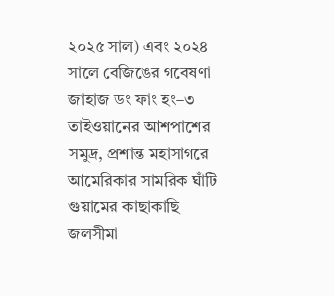২০২৫ সাল) এবং ২০২৪ সালে বেজিঙের গবেষণা জাহাজ ডং ফাং হং–৩ তাইওয়ানের আশপাশের সমুদ্র, প্রশান্ত মহাসাগরে আমেরিকার সামরিক ঘাঁটি গুয়ামের কাছাকাছি জলসীমা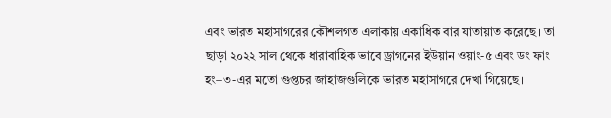এবং ভারত মহাসাগরের কৌশলগত এলাকায় একাধিক বার যাতায়াত করেছে। তা ছাড়া ২০২২ সাল থেকে ধারাবাহিক ভাবে ড্রাগনের ইউয়ান ওয়াং-৫ এবং ডং ফাং হং–৩-এর মতো গুপ্তচর জাহাজগুলিকে ভারত মহাসাগরে দেখা গিয়েছে।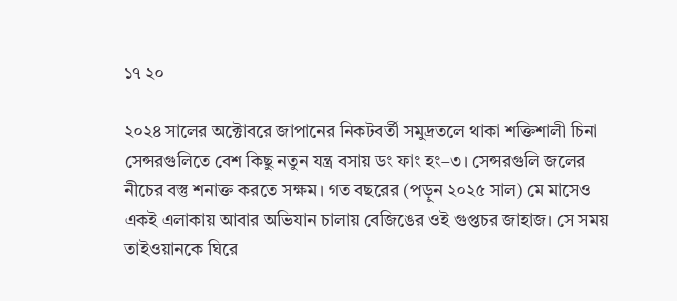১৭ ২০

২০২৪ সালের অক্টোবরে জাপানের নিকটবর্তী সমুদ্রতলে থাকা শক্তিশালী চিনা সেন্সরগুলিতে বেশ কিছু নতুন যন্ত্র বসায় ডং ফাং হং–৩। সেন্সরগুলি জলের নীচের বস্তু শনাক্ত করতে সক্ষম। গত বছরের (পড়ুন ২০২৫ সাল) মে মাসেও একই এলাকায় আবার অভিযান চালায় বেজিঙের ওই গুপ্তচর জাহাজ। সে সময় তাইওয়ানকে ঘিরে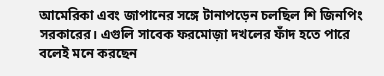আমেরিকা এবং জাপানের সঙ্গে টানাপড়েন চলছিল শি জিনপিং সরকারের। এগুলি সাবেক ফরমোজ়া দখলের ফাঁদ হতে পারে বলেই মনে করছেন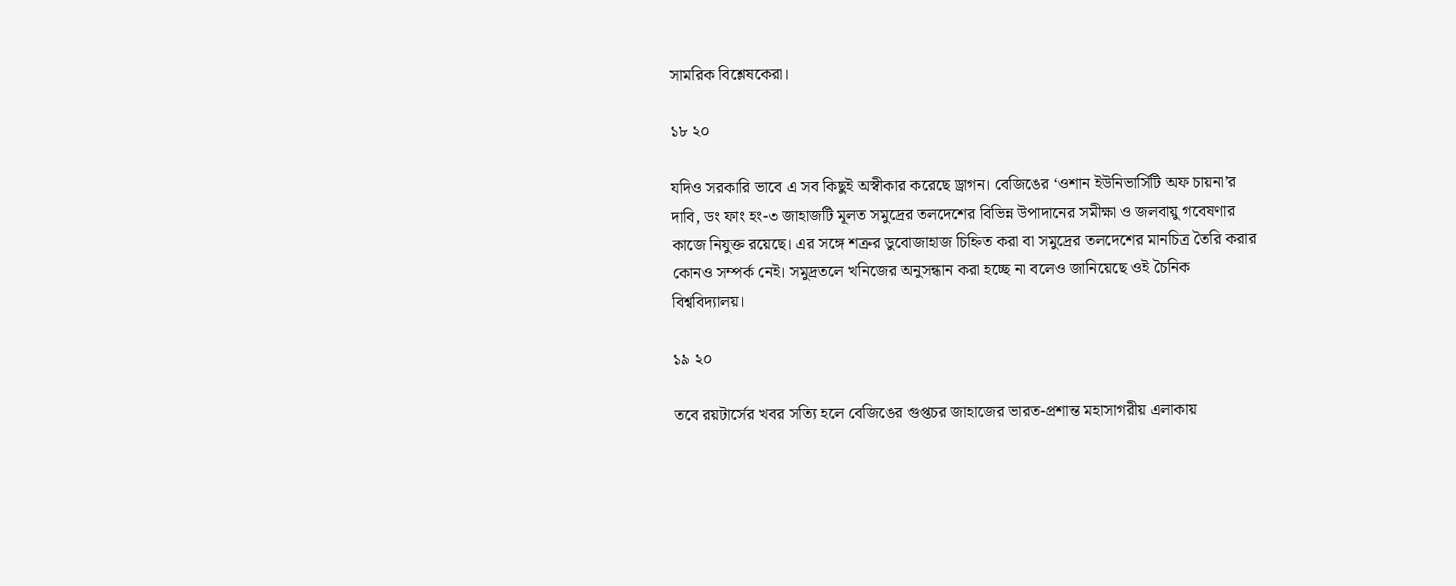সামরিক বিশ্লেষকেরা।

১৮ ২০

যদিও সরকারি ভাবে এ সব কিছুই অস্বীকার করেছে ড্রাগন। বেজিঙের ‘ওশান ইউনিভার্সিটি অফ চায়না’র দাবি, ডং ফাং হং-৩ জাহাজটি মূলত সমুদ্রের তলদেশের বিভিন্ন উপাদানের সমীক্ষা ও জলবায়ু গবেষণার কাজে নিযুক্ত রয়েছে। এর সঙ্গে শত্রুর ডুবোজাহাজ চিহ্নিত করা বা সমুদ্রের তলদেশের মানচিত্র তৈরি করার কোনও সম্পর্ক নেই। সমুদ্রতলে খনিজের অনুসন্ধান করা হচ্ছে না বলেও জানিয়েছে ওই চৈনিক বিশ্ববিদ্যালয়।

১৯ ২০

তবে রয়টার্সের খবর সত্যি হলে বেজিঙের গুপ্তচর জাহাজের ভারত-প্রশান্ত মহাসাগরীয় এলাকায়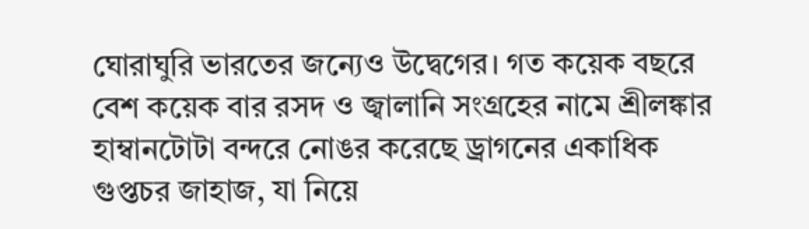ঘোরাঘুরি ভারতের জন্যেও উদ্বেগের। গত কয়েক বছরে বেশ কয়েক বার রসদ ও জ্বালানি সংগ্রহের নামে শ্রীলঙ্কার হাম্বানটোটা বন্দরে নোঙর করেছে ড্রাগনের একাধিক গুপ্তচর জাহাজ, যা নিয়ে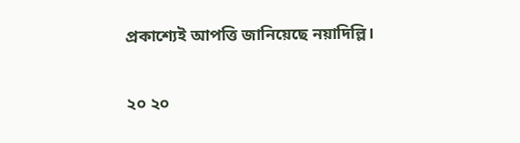প্রকাশ্যেই আপত্তি জানিয়েছে নয়াদিল্লি।

২০ ২০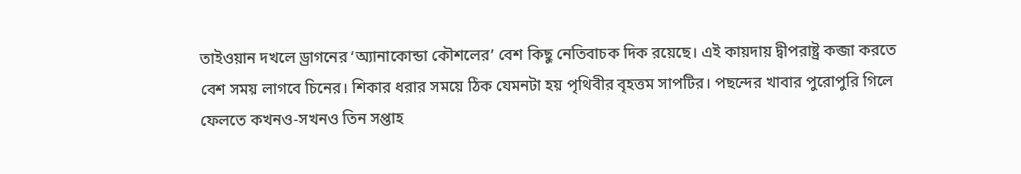তাইওয়ান দখলে ড্রাগনের ‘অ্যানাকোন্ডা কৌশলের’ বেশ কিছু নেতিবাচক দিক রয়েছে। এই কায়দায় দ্বীপরাষ্ট্র কব্জা করতে বেশ সময় লাগবে চিনের। শিকার ধরার সময়ে ঠিক যেমনটা হয় পৃথিবীর বৃহত্তম সাপটির। পছন্দের খাবার পুরোপুরি গিলে ফেলতে কখনও-সখনও তিন সপ্তাহ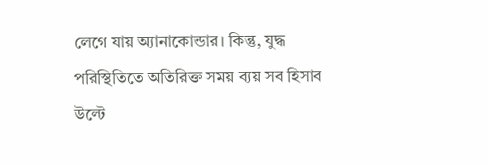লেগে যায় অ্যানাকোন্ডার। কিন্তু, যুদ্ধ পরিস্থিতিতে অতিরিক্ত সময় ব্যয় সব হিসাব উল্টে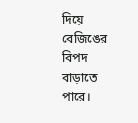দিয়ে বেজিঙের বিপদ বাড়াতে পারে।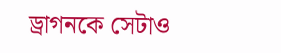ড্রাগনকে সেটাও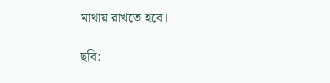মাথায় রাখতে হবে।

ছবি: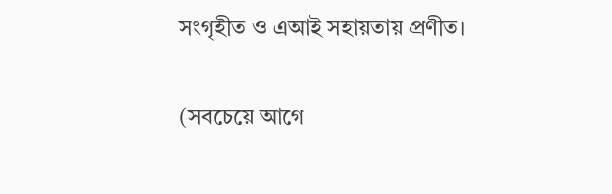সংগৃহীত ও এআই সহায়তায় প্রণীত।

(সবচেয়ে আগে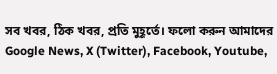সব খবর, ঠিক খবর, প্রতি মুহূর্তে। ফলো করুন আমাদের Google News, X (Twitter), Facebook, Youtube,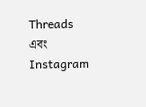Threads এবং Instagram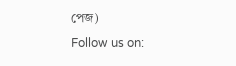পেজ)
Follow us on: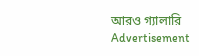আরও গ্যালারি
Advertisement